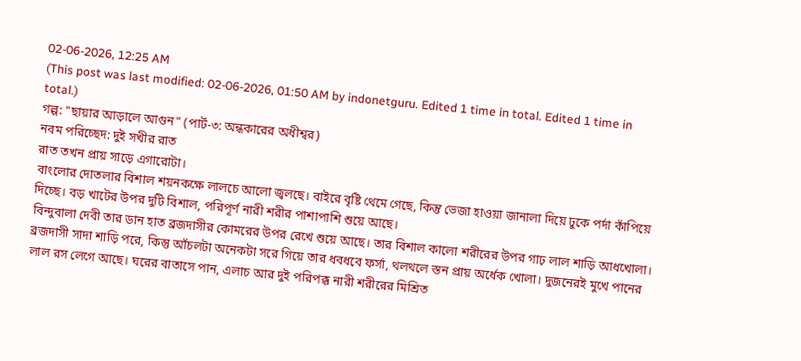02-06-2026, 12:25 AM
(This post was last modified: 02-06-2026, 01:50 AM by indonetguru. Edited 1 time in total. Edited 1 time in total.)
গল্প: "ছায়ার আড়ালে আগুন" (পার্ট-৩: অন্ধকারের অধীশ্বর)
নবম পরিচ্ছেদ: দুই সখীর রাত
রাত তখন প্রায় সাড়ে এগারোটা।
বাংলোর দোতলার বিশাল শয়নকক্ষে লালচে আলো জ্বলছে। বাইরে বৃষ্টি থেমে গেছে, কিন্তু ভেজা হাওয়া জানালা দিয়ে ঢুকে পর্দা কাঁপিয়ে দিচ্ছে। বড় খাটের উপর দুটি বিশাল, পরিপূর্ণ নারী শরীর পাশাপাশি শুয়ে আছে।
বিন্দুবালা দেবী তার ডান হাত ব্রজদাসীর কোমরের উপর রেখে শুয়ে আছে। তার বিশাল কালো শরীরের উপর গাঢ় লাল শাড়ি আধখোলা। ব্রজদাসী সাদা শাড়ি পরে, কিন্তু আঁচলটা অনেকটা সরে গিয়ে তার ধবধবে ফর্সা, থলথলে স্তন প্রায় অর্ধেক খোলা। দুজনেরই মুখে পানের লাল রস লেগে আছে। ঘরের বাতাসে পান, এলাচ আর দুই পরিপক্ক নারী শরীরের মিশ্রিত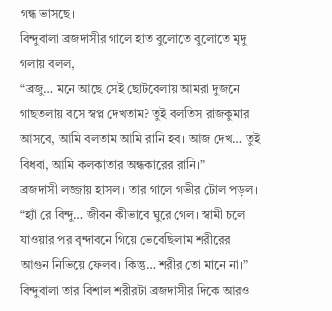গন্ধ ভাসছে।
বিন্দুবালা ব্রজদাসীর গালে হাত বুলোতে বুলোতে মৃদু গলায় বলল,
“ব্রজু… মনে আছে সেই ছোটবেলায় আমরা দুজনে গাছতলায় বসে স্বপ্ন দেখতাম? তুই বলতিস রাজকুমার আসবে, আমি বলতাম আমি রানি হব। আজ দেখ… তুই বিধবা, আমি কলকাতার অন্ধকারের রানি।”
ব্রজদাসী লজ্জায় হাসল। তার গালে গভীর টোল পড়ল।
“হ্যাঁ রে বিন্দু… জীবন কীভাবে ঘুরে গেল। স্বামী চলে যাওয়ার পর বৃন্দাবনে গিয়ে ভেবেছিলাম শরীরের আগুন নিভিয়ে ফেলব। কিন্তু… শরীর তো মানে না।”
বিন্দুবালা তার বিশাল শরীরটা ব্রজদাসীর দিকে আরও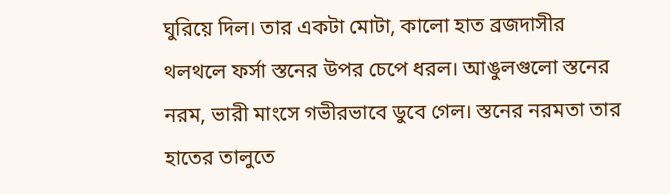ঘুরিয়ে দিল। তার একটা মোটা, কালো হাত ব্রজদাসীর থলথলে ফর্সা স্তনের উপর চেপে ধরল। আঙুলগুলো স্তনের নরম, ভারী মাংসে গভীরভাবে ডুবে গেল। স্তনের নরমতা তার হাতের তালুতে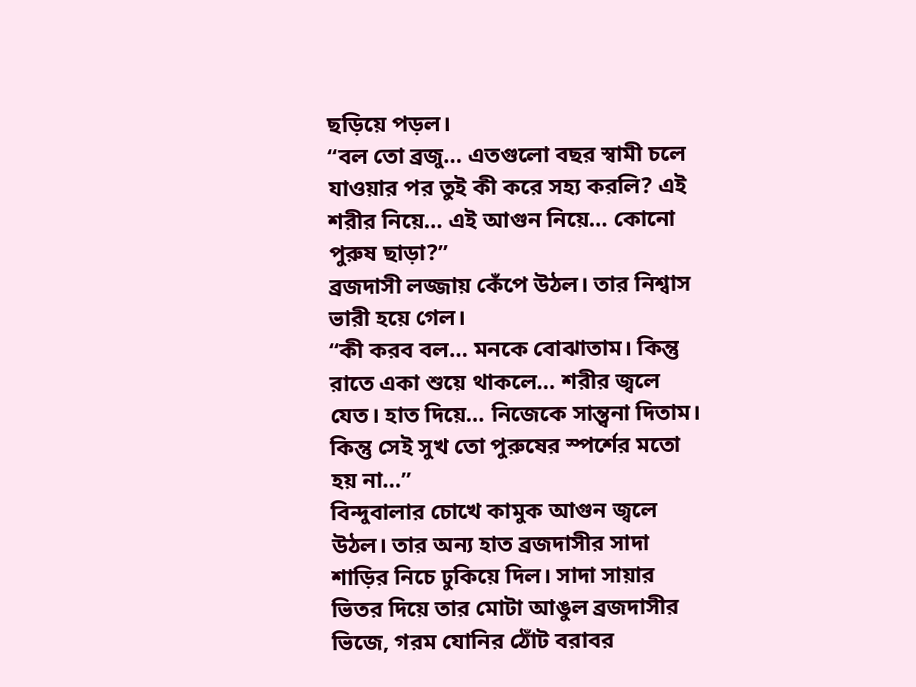ছড়িয়ে পড়ল।
“বল তো ব্রজু… এতগুলো বছর স্বামী চলে যাওয়ার পর তুই কী করে সহ্য করলি? এই শরীর নিয়ে… এই আগুন নিয়ে… কোনো পুরুষ ছাড়া?”
ব্রজদাসী লজ্জায় কেঁপে উঠল। তার নিশ্বাস ভারী হয়ে গেল।
“কী করব বল… মনকে বোঝাতাম। কিন্তু রাতে একা শুয়ে থাকলে… শরীর জ্বলে যেত। হাত দিয়ে… নিজেকে সান্ত্বনা দিতাম। কিন্তু সেই সুখ তো পুরুষের স্পর্শের মতো হয় না…”
বিন্দুবালার চোখে কামুক আগুন জ্বলে উঠল। তার অন্য হাত ব্রজদাসীর সাদা শাড়ির নিচে ঢুকিয়ে দিল। সাদা সায়ার ভিতর দিয়ে তার মোটা আঙুল ব্রজদাসীর ভিজে, গরম যোনির ঠোঁট বরাবর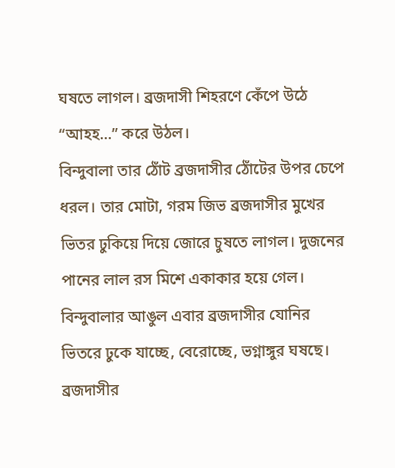ঘষতে লাগল। ব্রজদাসী শিহরণে কেঁপে উঠে “আহহ…” করে উঠল।
বিন্দুবালা তার ঠোঁট ব্রজদাসীর ঠোঁটের উপর চেপে ধরল। তার মোটা, গরম জিভ ব্রজদাসীর মুখের ভিতর ঢুকিয়ে দিয়ে জোরে চুষতে লাগল। দুজনের পানের লাল রস মিশে একাকার হয়ে গেল। বিন্দুবালার আঙুল এবার ব্রজদাসীর যোনির ভিতরে ঢুকে যাচ্ছে, বেরোচ্ছে, ভগ্নাঙ্গুর ঘষছে। ব্রজদাসীর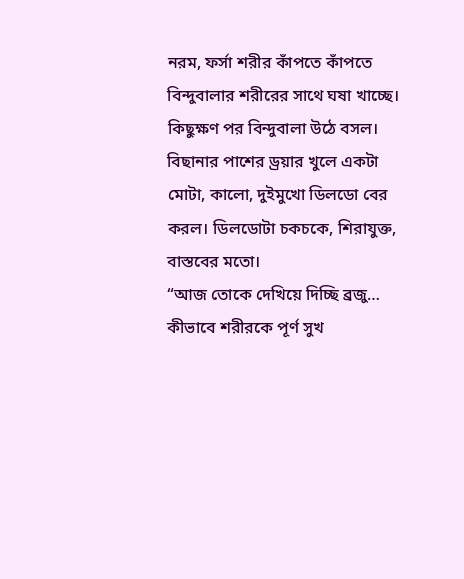নরম, ফর্সা শরীর কাঁপতে কাঁপতে বিন্দুবালার শরীরের সাথে ঘষা খাচ্ছে।
কিছুক্ষণ পর বিন্দুবালা উঠে বসল। বিছানার পাশের ড্রয়ার খুলে একটা মোটা, কালো, দুইমুখো ডিলডো বের করল। ডিলডোটা চকচকে, শিরাযুক্ত, বাস্তবের মতো।
“আজ তোকে দেখিয়ে দিচ্ছি ব্রজু… কীভাবে শরীরকে পূর্ণ সুখ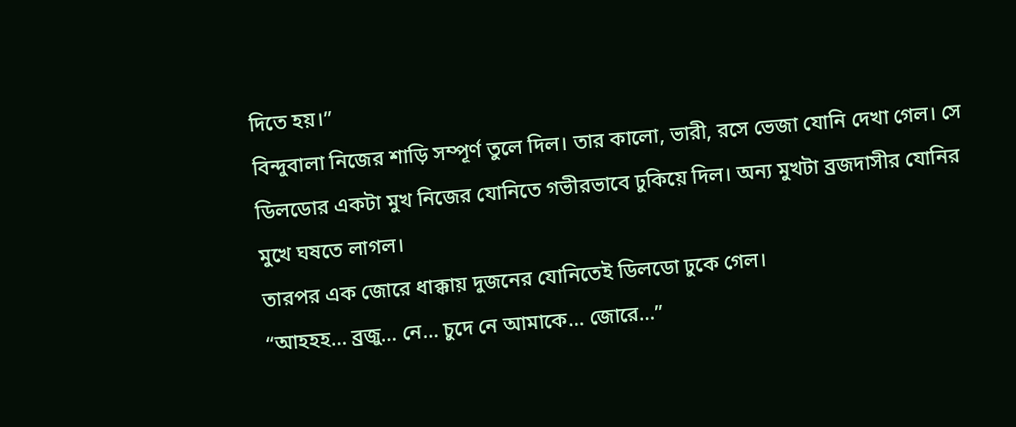দিতে হয়।”
বিন্দুবালা নিজের শাড়ি সম্পূর্ণ তুলে দিল। তার কালো, ভারী, রসে ভেজা যোনি দেখা গেল। সে ডিলডোর একটা মুখ নিজের যোনিতে গভীরভাবে ঢুকিয়ে দিল। অন্য মুখটা ব্রজদাসীর যোনির মুখে ঘষতে লাগল।
তারপর এক জোরে ধাক্কায় দুজনের যোনিতেই ডিলডো ঢুকে গেল।
“আহহহ… ব্রজু… নে… চুদে নে আমাকে… জোরে…”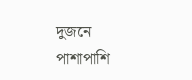দুজনে পাশাপাশি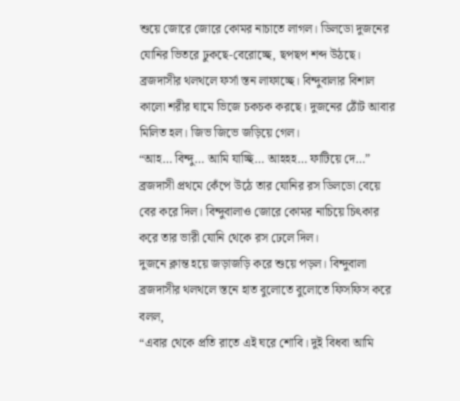শুয়ে জোরে জোরে কোমর নাচাতে লাগল। ডিলডো দুজনের যোনির ভিতরে ঢুকছে-বেরোচ্ছে, ছপছপ শব্দ উঠছে। ব্রজদাসীর থলথলে ফর্সা স্তন লাফাচ্ছে। বিন্দুবালার বিশাল কালো শরীর ঘামে ভিজে চকচক করছে। দুজনের ঠোঁট আবার মিলিত হল। জিভ জিভে জড়িয়ে গেল।
“আহ… বিন্দু… আমি যাচ্ছি… আহহহ… ফাটিয়ে দে…”
ব্রজদাসী প্রথমে কেঁপে উঠে তার যোনির রস ডিলডো বেয়ে বের করে দিল। বিন্দুবালাও জোরে কোমর নাচিয়ে চিৎকার করে তার ভারী যোনি থেকে রস ঢেলে দিল।
দুজনে ক্লান্ত হয়ে জড়াজড়ি করে শুয়ে পড়ল। বিন্দুবালা ব্রজদাসীর থলথলে স্তনে হাত বুলোতে বুলোতে ফিসফিস করে বলল,
“এবার থেকে প্রতি রাতে এই ঘরে শোবি। দুই বিধবা আমি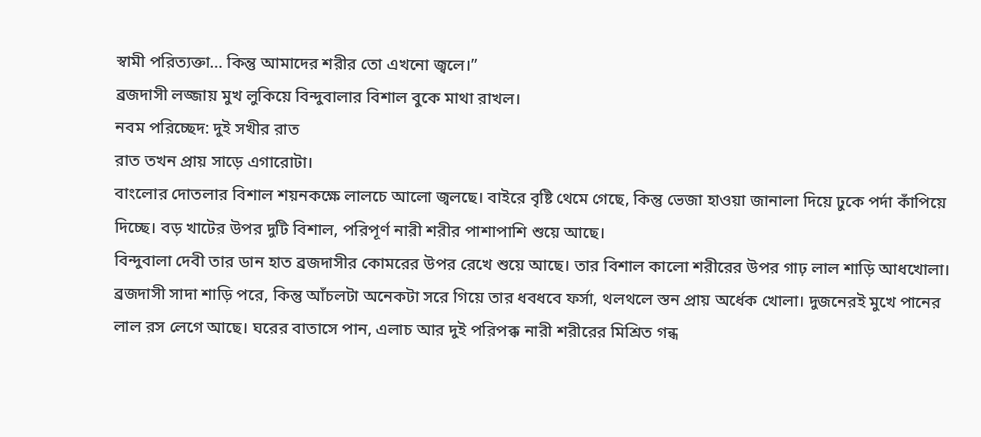স্বামী পরিত্যক্তা… কিন্তু আমাদের শরীর তো এখনো জ্বলে।”
ব্রজদাসী লজ্জায় মুখ লুকিয়ে বিন্দুবালার বিশাল বুকে মাথা রাখল।
নবম পরিচ্ছেদ: দুই সখীর রাত
রাত তখন প্রায় সাড়ে এগারোটা।
বাংলোর দোতলার বিশাল শয়নকক্ষে লালচে আলো জ্বলছে। বাইরে বৃষ্টি থেমে গেছে, কিন্তু ভেজা হাওয়া জানালা দিয়ে ঢুকে পর্দা কাঁপিয়ে দিচ্ছে। বড় খাটের উপর দুটি বিশাল, পরিপূর্ণ নারী শরীর পাশাপাশি শুয়ে আছে।
বিন্দুবালা দেবী তার ডান হাত ব্রজদাসীর কোমরের উপর রেখে শুয়ে আছে। তার বিশাল কালো শরীরের উপর গাঢ় লাল শাড়ি আধখোলা। ব্রজদাসী সাদা শাড়ি পরে, কিন্তু আঁচলটা অনেকটা সরে গিয়ে তার ধবধবে ফর্সা, থলথলে স্তন প্রায় অর্ধেক খোলা। দুজনেরই মুখে পানের লাল রস লেগে আছে। ঘরের বাতাসে পান, এলাচ আর দুই পরিপক্ক নারী শরীরের মিশ্রিত গন্ধ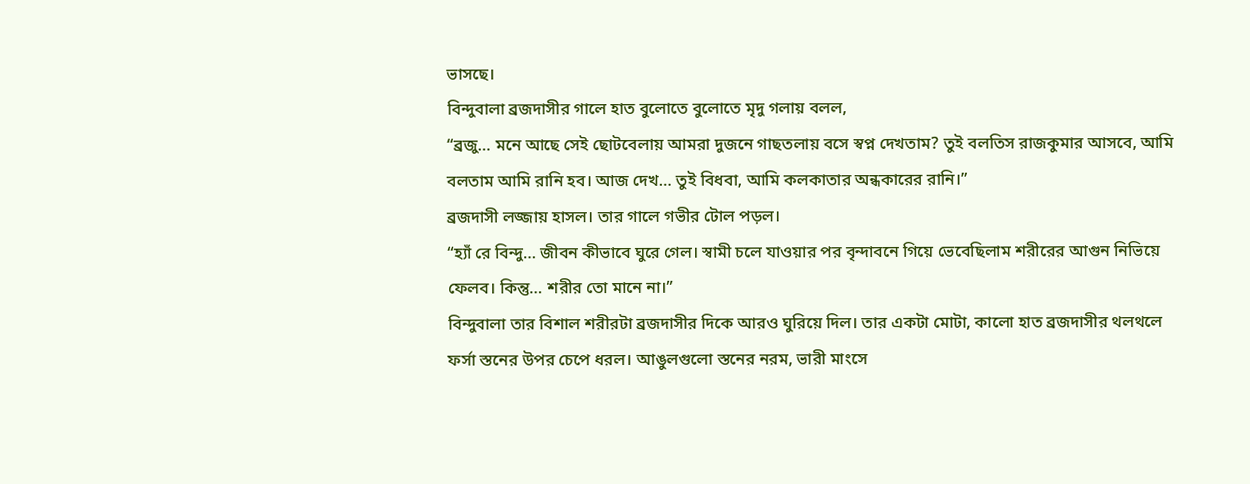ভাসছে।
বিন্দুবালা ব্রজদাসীর গালে হাত বুলোতে বুলোতে মৃদু গলায় বলল,
“ব্রজু… মনে আছে সেই ছোটবেলায় আমরা দুজনে গাছতলায় বসে স্বপ্ন দেখতাম? তুই বলতিস রাজকুমার আসবে, আমি বলতাম আমি রানি হব। আজ দেখ… তুই বিধবা, আমি কলকাতার অন্ধকারের রানি।”
ব্রজদাসী লজ্জায় হাসল। তার গালে গভীর টোল পড়ল।
“হ্যাঁ রে বিন্দু… জীবন কীভাবে ঘুরে গেল। স্বামী চলে যাওয়ার পর বৃন্দাবনে গিয়ে ভেবেছিলাম শরীরের আগুন নিভিয়ে ফেলব। কিন্তু… শরীর তো মানে না।”
বিন্দুবালা তার বিশাল শরীরটা ব্রজদাসীর দিকে আরও ঘুরিয়ে দিল। তার একটা মোটা, কালো হাত ব্রজদাসীর থলথলে ফর্সা স্তনের উপর চেপে ধরল। আঙুলগুলো স্তনের নরম, ভারী মাংসে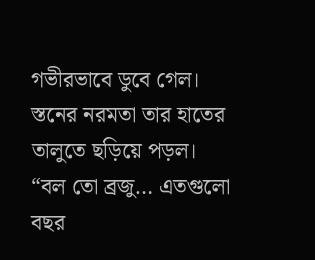গভীরভাবে ডুবে গেল। স্তনের নরমতা তার হাতের তালুতে ছড়িয়ে পড়ল।
“বল তো ব্রজু… এতগুলো বছর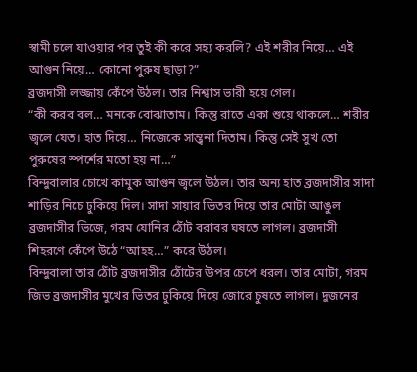স্বামী চলে যাওয়ার পর তুই কী করে সহ্য করলি? এই শরীর নিয়ে… এই আগুন নিয়ে… কোনো পুরুষ ছাড়া?”
ব্রজদাসী লজ্জায় কেঁপে উঠল। তার নিশ্বাস ভারী হয়ে গেল।
“কী করব বল… মনকে বোঝাতাম। কিন্তু রাতে একা শুয়ে থাকলে… শরীর জ্বলে যেত। হাত দিয়ে… নিজেকে সান্ত্বনা দিতাম। কিন্তু সেই সুখ তো পুরুষের স্পর্শের মতো হয় না…”
বিন্দুবালার চোখে কামুক আগুন জ্বলে উঠল। তার অন্য হাত ব্রজদাসীর সাদা শাড়ির নিচে ঢুকিয়ে দিল। সাদা সায়ার ভিতর দিয়ে তার মোটা আঙুল ব্রজদাসীর ভিজে, গরম যোনির ঠোঁট বরাবর ঘষতে লাগল। ব্রজদাসী শিহরণে কেঁপে উঠে “আহহ…” করে উঠল।
বিন্দুবালা তার ঠোঁট ব্রজদাসীর ঠোঁটের উপর চেপে ধরল। তার মোটা, গরম জিভ ব্রজদাসীর মুখের ভিতর ঢুকিয়ে দিয়ে জোরে চুষতে লাগল। দুজনের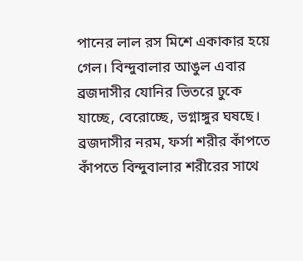পানের লাল রস মিশে একাকার হয়ে গেল। বিন্দুবালার আঙুল এবার ব্রজদাসীর যোনির ভিতরে ঢুকে যাচ্ছে, বেরোচ্ছে, ভগ্নাঙ্গুর ঘষছে। ব্রজদাসীর নরম, ফর্সা শরীর কাঁপতে কাঁপতে বিন্দুবালার শরীরের সাথে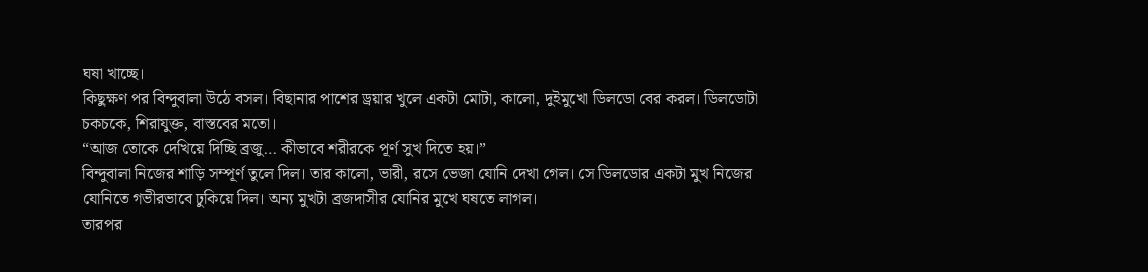ঘষা খাচ্ছে।
কিছুক্ষণ পর বিন্দুবালা উঠে বসল। বিছানার পাশের ড্রয়ার খুলে একটা মোটা, কালো, দুইমুখো ডিলডো বের করল। ডিলডোটা চকচকে, শিরাযুক্ত, বাস্তবের মতো।
“আজ তোকে দেখিয়ে দিচ্ছি ব্রজু… কীভাবে শরীরকে পূর্ণ সুখ দিতে হয়।”
বিন্দুবালা নিজের শাড়ি সম্পূর্ণ তুলে দিল। তার কালো, ভারী, রসে ভেজা যোনি দেখা গেল। সে ডিলডোর একটা মুখ নিজের যোনিতে গভীরভাবে ঢুকিয়ে দিল। অন্য মুখটা ব্রজদাসীর যোনির মুখে ঘষতে লাগল।
তারপর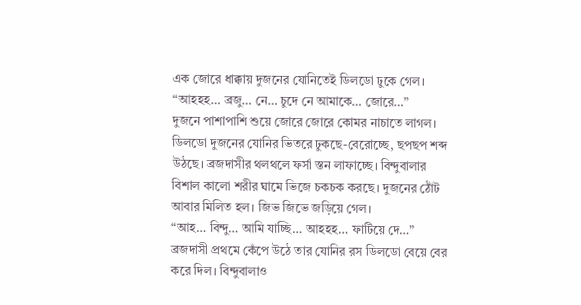এক জোরে ধাক্কায় দুজনের যোনিতেই ডিলডো ঢুকে গেল।
“আহহহ… ব্রজু… নে… চুদে নে আমাকে… জোরে…”
দুজনে পাশাপাশি শুয়ে জোরে জোরে কোমর নাচাতে লাগল। ডিলডো দুজনের যোনির ভিতরে ঢুকছে-বেরোচ্ছে, ছপছপ শব্দ উঠছে। ব্রজদাসীর থলথলে ফর্সা স্তন লাফাচ্ছে। বিন্দুবালার বিশাল কালো শরীর ঘামে ভিজে চকচক করছে। দুজনের ঠোঁট আবার মিলিত হল। জিভ জিভে জড়িয়ে গেল।
“আহ… বিন্দু… আমি যাচ্ছি… আহহহ… ফাটিয়ে দে…”
ব্রজদাসী প্রথমে কেঁপে উঠে তার যোনির রস ডিলডো বেয়ে বের করে দিল। বিন্দুবালাও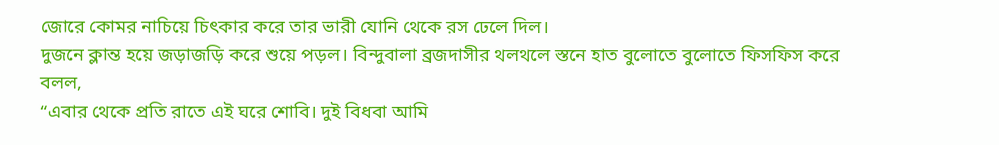জোরে কোমর নাচিয়ে চিৎকার করে তার ভারী যোনি থেকে রস ঢেলে দিল।
দুজনে ক্লান্ত হয়ে জড়াজড়ি করে শুয়ে পড়ল। বিন্দুবালা ব্রজদাসীর থলথলে স্তনে হাত বুলোতে বুলোতে ফিসফিস করে বলল,
“এবার থেকে প্রতি রাতে এই ঘরে শোবি। দুই বিধবা আমি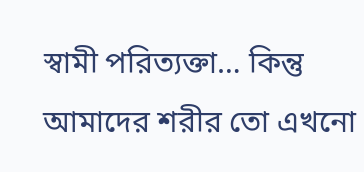স্বামী পরিত্যক্তা… কিন্তু আমাদের শরীর তো এখনো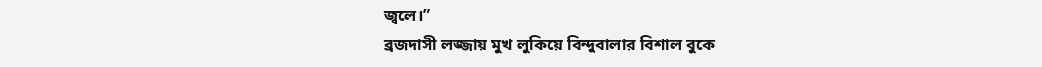জ্বলে।”
ব্রজদাসী লজ্জায় মুখ লুকিয়ে বিন্দুবালার বিশাল বুকে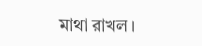মাথা রাখল।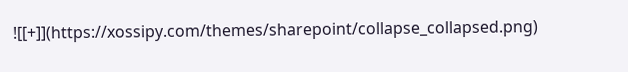![[+]](https://xossipy.com/themes/sharepoint/collapse_collapsed.png)